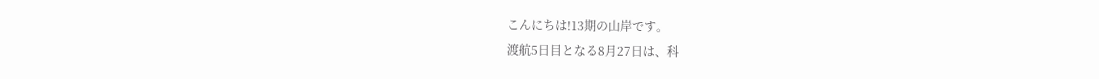こんにちは!13期の山岸です。
渡航5日目となる8月27日は、科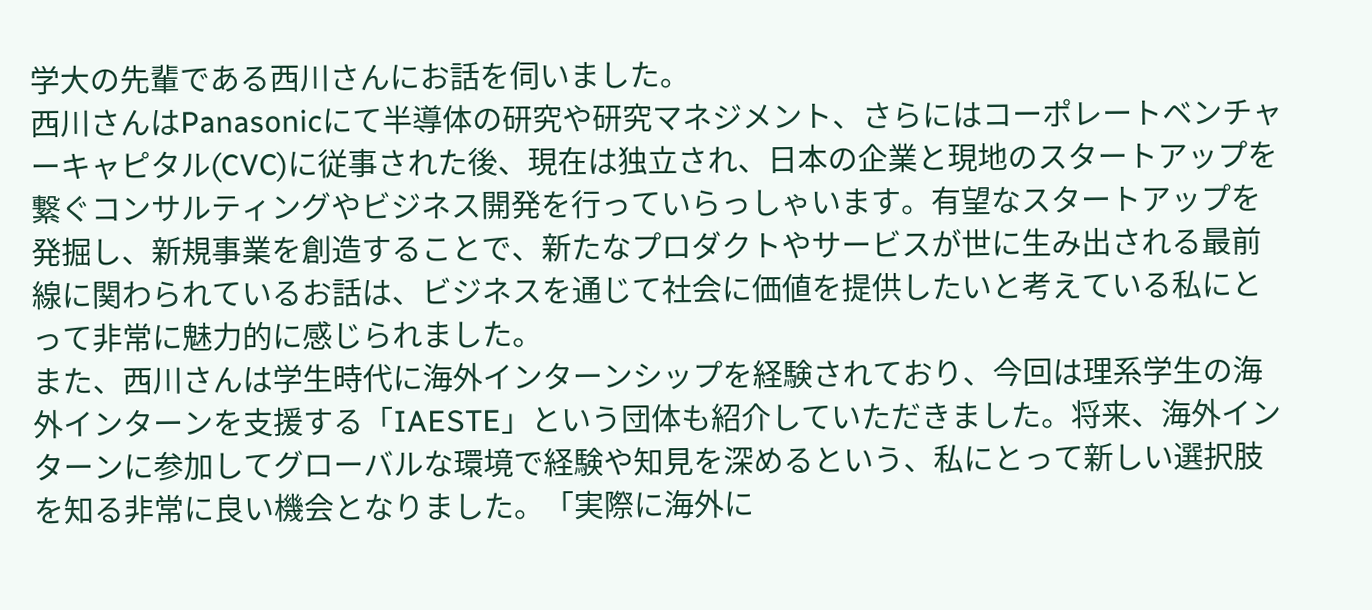学大の先輩である西川さんにお話を伺いました。
西川さんはPanasonicにて半導体の研究や研究マネジメント、さらにはコーポレートベンチャーキャピタル(CVC)に従事された後、現在は独立され、日本の企業と現地のスタートアップを繋ぐコンサルティングやビジネス開発を行っていらっしゃいます。有望なスタートアップを発掘し、新規事業を創造することで、新たなプロダクトやサービスが世に生み出される最前線に関わられているお話は、ビジネスを通じて社会に価値を提供したいと考えている私にとって非常に魅力的に感じられました。
また、西川さんは学生時代に海外インターンシップを経験されており、今回は理系学生の海外インターンを支援する「IAESTE」という団体も紹介していただきました。将来、海外インターンに参加してグローバルな環境で経験や知見を深めるという、私にとって新しい選択肢を知る非常に良い機会となりました。「実際に海外に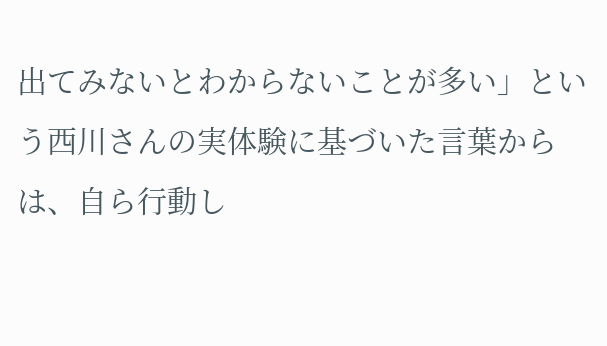出てみないとわからないことが多い」という西川さんの実体験に基づいた言葉からは、自ら行動し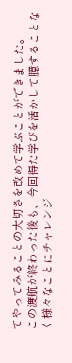てやってみることの大切さを改めて学ぶことができました。
この渡航が終わった後も、今回得た学びを活かして臆することなく様々なことにチャレンジ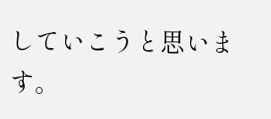していこうと思います。